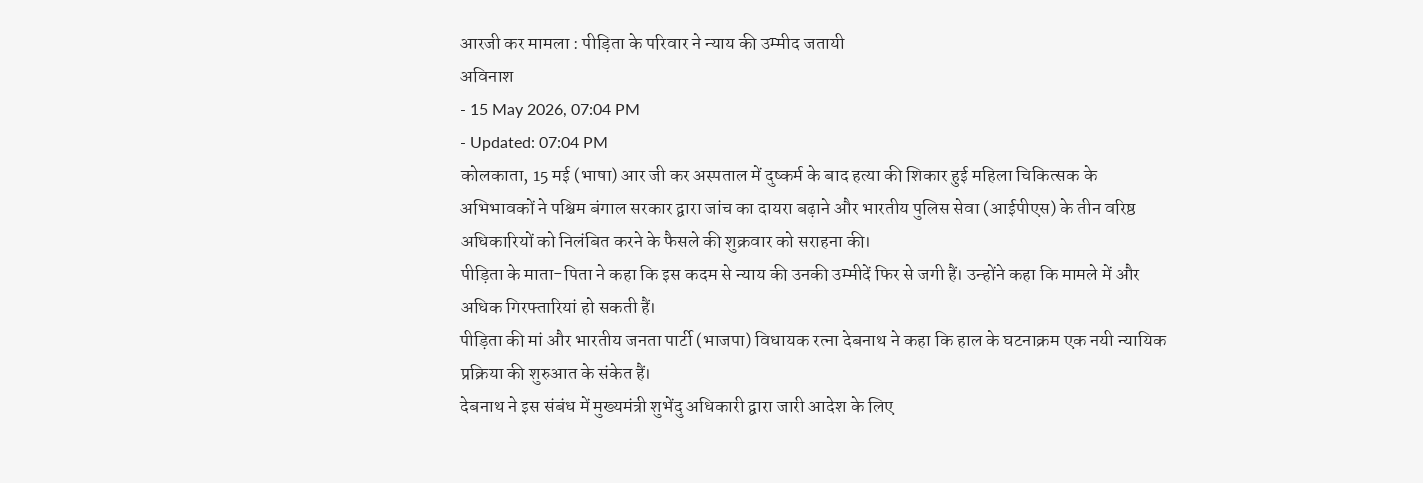आरजी कर मामला : पीड़िता के परिवार ने न्याय की उम्मीद जतायी
अविनाश
- 15 May 2026, 07:04 PM
- Updated: 07:04 PM
कोलकाता, 15 मई (भाषा) आर जी कर अस्पताल में दुष्कर्म के बाद हत्या की शिकार हुई महिला चिकित्सक के अभिभावकों ने पश्चिम बंगाल सरकार द्वारा जांच का दायरा बढ़ाने और भारतीय पुलिस सेवा (आईपीएस) के तीन वरिष्ठ अधिकारियों को निलंबित करने के फैसले की शुक्रवार को सराहना की।
पीड़िता के माता-पिता ने कहा कि इस कदम से न्याय की उनकी उम्मीदें फिर से जगी हैं। उन्होंने कहा कि मामले में और अधिक गिरफ्तारियां हो सकती हैं।
पीड़िता की मां और भारतीय जनता पार्टी (भाजपा) विधायक रत्ना देबनाथ ने कहा कि हाल के घटनाक्रम एक नयी न्यायिक प्रक्रिया की शुरुआत के संकेत हैं।
देबनाथ ने इस संबंध में मुख्यमंत्री शुभेंदु अधिकारी द्वारा जारी आदेश के लिए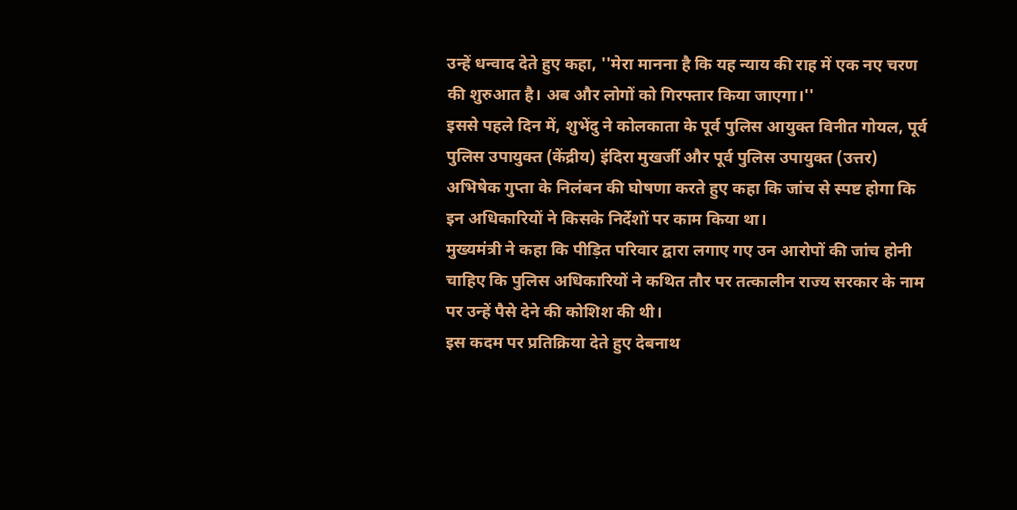उन्हें धन्वाद देते हुए कहा, ''मेरा मानना है कि यह न्याय की राह में एक नए चरण की शुरुआत है। अब और लोगों को गिरफ्तार किया जाएगा।''
इससे पहले दिन में, शुभेंदु ने कोलकाता के पूर्व पुलिस आयुक्त विनीत गोयल, पूर्व पुलिस उपायुक्त (केंद्रीय) इंदिरा मुखर्जी और पूर्व पुलिस उपायुक्त (उत्तर) अभिषेक गुप्ता के निलंबन की घोषणा करते हुए कहा कि जांच से स्पष्ट होगा कि इन अधिकारियों ने किसके निर्देशों पर काम किया था।
मुख्यमंत्री ने कहा कि पीड़ित परिवार द्वारा लगाए गए उन आरोपों की जांच होनी चाहिए कि पुलिस अधिकारियों ने कथित तौर पर तत्कालीन राज्य सरकार के नाम पर उन्हें पैसे देने की कोशिश की थी।
इस कदम पर प्रतिक्रिया देते हुए देबनाथ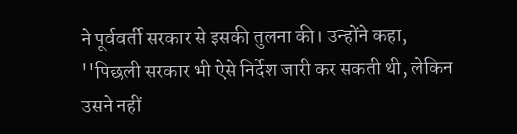ने पूर्ववर्ती सरकार से इसकी तुलना की। उन्होंने कहा, ''पिछली सरकार भी ऐसे निर्देश जारी कर सकती थी, लेकिन उसने नहीं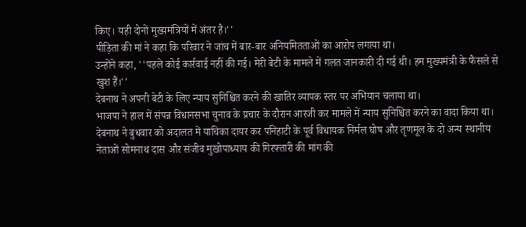किए। यही दोनों मुख्यमंत्रियों में अंतर है।''
पीड़िता की मां ने कहा कि परिवार ने जांच में बार-बार अनियमितताओं का आरोप लगाया था।
उन्होंने कहा, ''पहले कोई कार्रवाई नहीं की गई। मेरी बेटी के मामले में गलत जानकारी दी गई थी। हम मुख्यमंत्री के फैसले से खुश हैं।''
देबनाथ ने अपनी बेटी के लिए न्याय सुनिश्चित करने की खातिर व्यापक स्तर पर अभियान चलाया था।
भाजपा ने हाल में संपन्न विधानसभा चुनाव के प्रचार के दौरान आरजी कर मामले में न्याय सुनिश्चित करने का वादा किया था।
देबनाथ ने बुधवार को अदालत में याचिका दायर कर पनिहाटी के पूर्व विधायक निर्मल घोष और तृणमूल के दो अन्य स्थानीय नेताओं सोमनाथ दास और संजीव मुखोपाध्याय की गिरफ्तारी की मांग की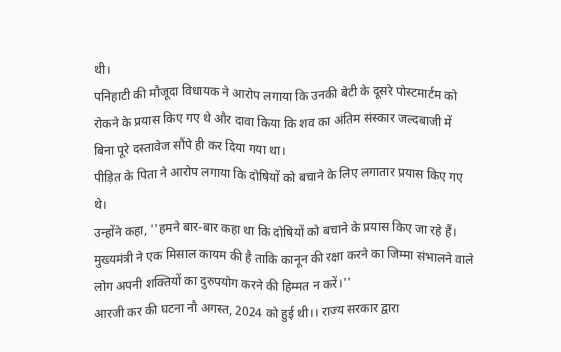थी।
पनिहाटी की मौजूदा विधायक ने आरोप लगाया कि उनकी बेटी के दूसरे पोस्टमार्टम को रोकने के प्रयास किए गए थे और दावा किया कि शव का अंतिम संस्कार जल्दबाजी में बिना पूरे दस्तावेज सौंपे ही कर दिया गया था।
पीड़ित के पिता ने आरोप लगाया कि दोषियों को बचाने के लिए लगातार प्रयास किए गए थे।
उन्होंने कहा, ''हमने बार-बार कहा था कि दोषियों को बचाने के प्रयास किए जा रहे हैं। मुख्यमंत्री ने एक मिसाल कायम की है ताकि कानून की रक्षा करने का जिम्मा संभालने वाले लोग अपनी शक्तियों का दुरुपयोग करने की हिम्मत न करें।''
आरजी कर की घटना नौ अगस्त, 2024 को हुई थी।। राज्य सरकार द्वारा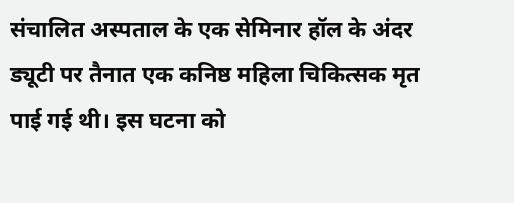संचालित अस्पताल के एक सेमिनार हॉल के अंदर ड्यूटी पर तैनात एक कनिष्ठ महिला चिकित्सक मृत पाई गई थी। इस घटना को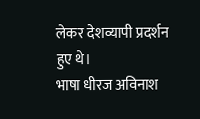लेकर देशव्यापी प्रदर्शन हुए थे।
भाषा धीरज अविनाश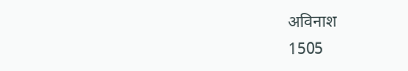अविनाश
1505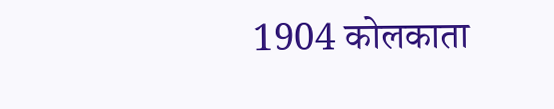1904 कोलकाता